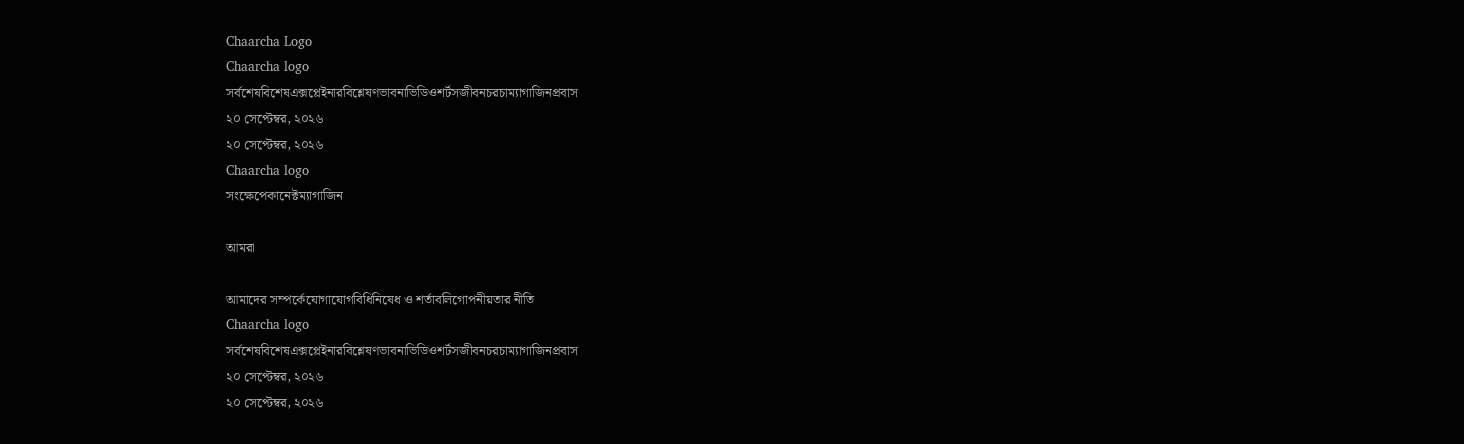Chaarcha Logo
Chaarcha logo
সর্বশেষবিশেষএক্সপ্লেইনারবিশ্লেষণভাবনাভিডিওশর্টসজীবনচরচাম্যাগাজিনপ্রবাস
২০ সেপ্টেম্বর, ২০২৬
২০ সেপ্টেম্বর, ২০২৬
Chaarcha logo
সংক্ষেপেকানেক্টম্যাগাজিন

আমরা

আমাদের সম্পর্কেযোগাযোগবিধিনিষেধ ও শর্তাবলিগোপনীয়তার নীতি
Chaarcha logo
সর্বশেষবিশেষএক্সপ্লেইনারবিশ্লেষণভাবনাভিডিওশর্টসজীবনচরচাম্যাগাজিনপ্রবাস
২০ সেপ্টেম্বর, ২০২৬
২০ সেপ্টেম্বর, ২০২৬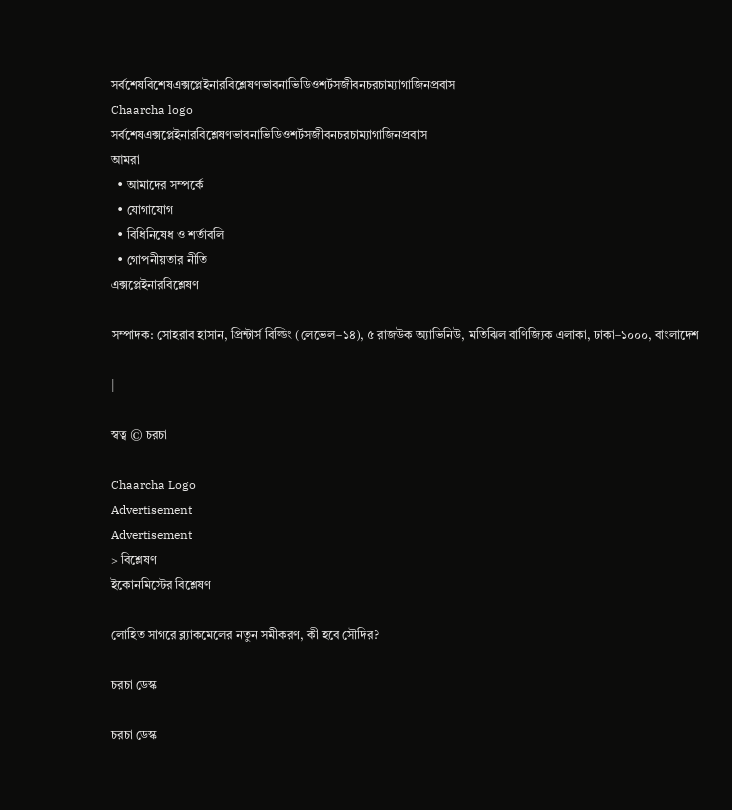সর্বশেষবিশেষএক্সপ্লেইনারবিশ্লেষণভাবনাভিডিওশর্টসজীবনচরচাম্যাগাজিনপ্রবাস
Chaarcha logo
সর্বশেষএক্সপ্লেইনারবিশ্লেষণভাবনাভিডিওশর্টসজীবনচরচাম্যাগাজিনপ্রবাস
আমরা
  • আমাদের সম্পর্কে
  • যোগাযোগ
  • বিধিনিষেধ ও শর্তাবলি
  • গোপনীয়তার নীতি
এক্সপ্লেইনারবিশ্লেষণ

সম্পাদক: সোহরাব হাসান, প্রিন্টার্স বিল্ডিং (লেভেল–১৪), ৫ রাজউক অ্যাভিনিউ, মতিঝিল বাণিজ্যিক এলাকা, ঢাকা–১০০০, বাংলাদেশ

|

স্বত্ব © চরচা

Chaarcha Logo
Advertisement
Advertisement
> বিশ্লেষণ
ইকোনমিস্টের বিশ্লেষণ

লোহিত সাগরে ব্ল্যাকমেলের নতুন সমীকরণ, কী হবে সৌদির?

চরচা ডেস্ক

চরচা ডেস্ক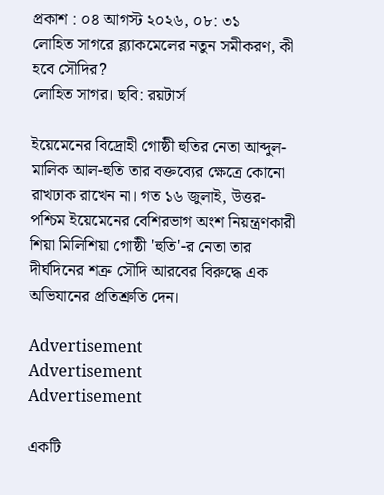প্রকাশ : ০৪ আগস্ট ২০২৬, ০৮: ৩১
লোহিত সাগরে ব্ল্যাকমেলের নতুন সমীকরণ, কী হবে সৌদির?
লোহিত সাগর। ছবি: রয়টার্স

ইয়েমেনের বিদ্রোহী গোষ্ঠী হুতির নেতা আব্দুল-মালিক আল-হুতি তার বক্তব্যের ক্ষেত্রে কোনো রাখঢাক রাখেন না। গত ১৬ জুলাই, উত্তর-পশ্চিম ইয়েমেনের বেশিরভাগ অংশ নিয়ন্ত্রণকারী শিয়া মিলিশিয়া গোষ্ঠী 'হুতি'-র নেতা তার দীর্ঘদিনের শত্রু সৌদি আরবের বিরুদ্ধে এক অভিযানের প্রতিশ্রুতি দেন।

Advertisement
Advertisement
Advertisement

একটি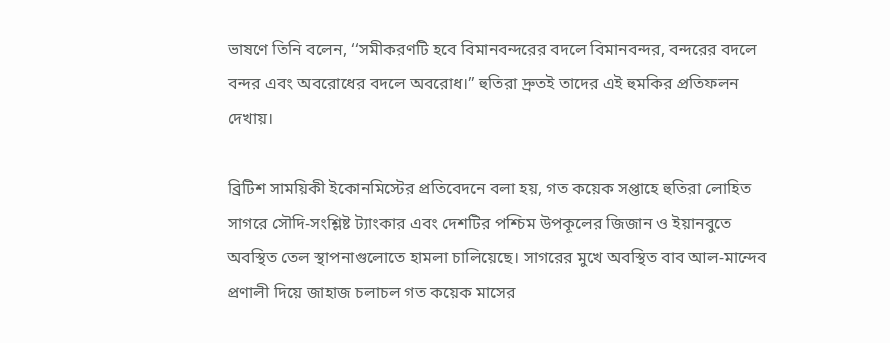ভাষণে তিনি বলেন, ‘‘সমীকরণটি হবে বিমানবন্দরের বদলে বিমানবন্দর, বন্দরের বদলে বন্দর এবং অবরোধের বদলে অবরোধ।’’ হুতিরা দ্রুতই তাদের এই হুমকির প্রতিফলন দেখায়।

ব্রিটিশ সাময়িকী ইকোনমিস্টের প্রতিবেদনে বলা হয়, গত কয়েক সপ্তাহে হুতিরা লোহিত সাগরে সৌদি-সংশ্লিষ্ট ট্যাংকার এবং দেশটির পশ্চিম উপকূলের জিজান ও ইয়ানবুতে অবস্থিত তেল স্থাপনাগুলোতে হামলা চালিয়েছে। সাগরের মুখে অবস্থিত বাব আল-মান্দেব প্রণালী দিয়ে জাহাজ চলাচল গত কয়েক মাসের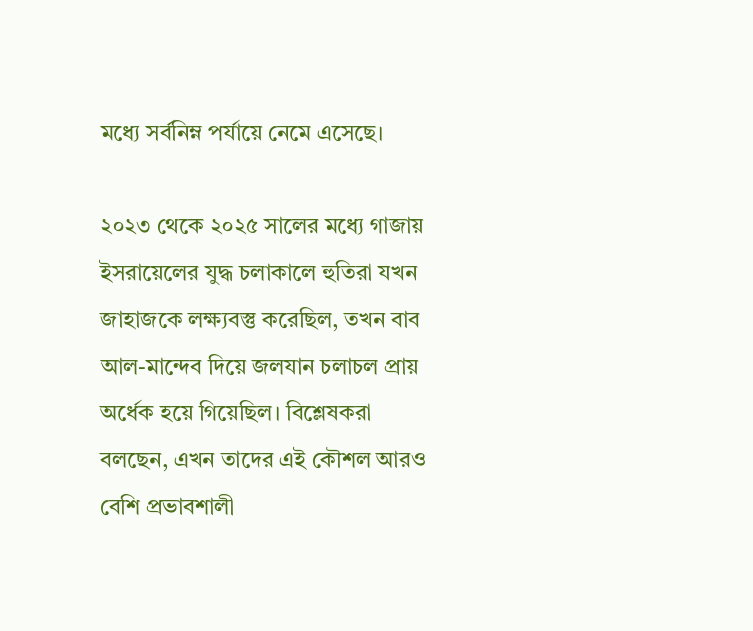মধ্যে সর্বনিম্ন পর্যায়ে নেমে এসেছে।

২০২৩ থেকে ২০২৫ সালের মধ্যে গাজায় ইসরায়েলের যুদ্ধ চলাকালে হুতিরা যখন জাহাজকে লক্ষ্যবস্তু করেছিল, তখন বাব আল-মান্দেব দিয়ে জলযান চলাচল প্রায় অর্ধেক হয়ে গিয়েছিল। বিশ্লেষকরা বলছেন, এখন তাদের এই কৌশল আরও বেশি প্রভাবশালী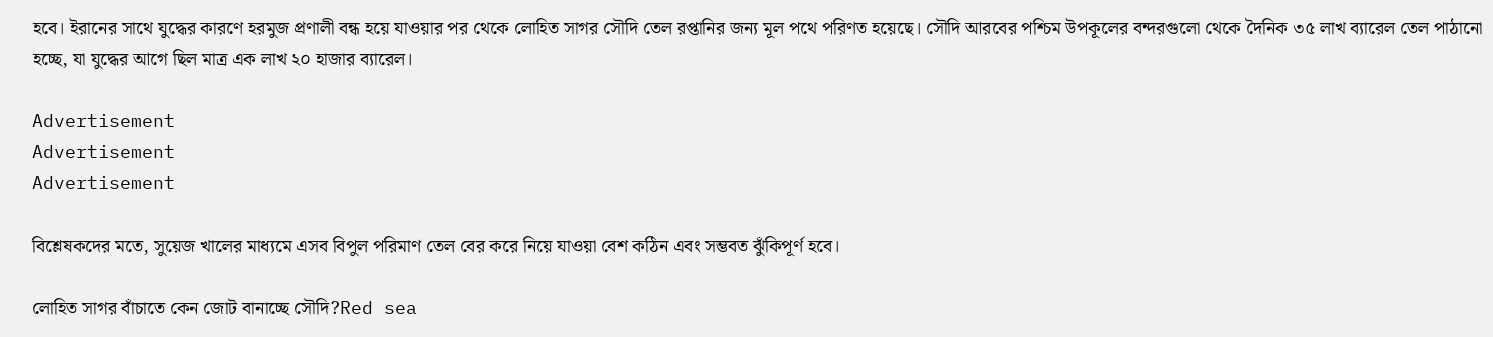হবে। ইরানের সাথে যুদ্ধের কারণে হরমুজ প্রণালী বন্ধ হয়ে যাওয়ার পর থেকে লোহিত সাগর সৌদি তেল রপ্তানির জন্য মূল পথে পরিণত হয়েছে। সৌদি আরবের পশ্চিম উপকূলের বন্দরগুলো থেকে দৈনিক ৩৫ লাখ ব্যারেল তেল পাঠানো হচ্ছে, যা যুদ্ধের আগে ছিল মাত্র এক লাখ ২০ হাজার ব্যারেল।

Advertisement
Advertisement
Advertisement

বিশ্লেষকদের মতে, সুয়েজ খালের মাধ্যমে এসব বিপুল পরিমাণ তেল বের করে নিয়ে যাওয়া বেশ কঠিন এবং সম্ভবত ঝুঁকিপূর্ণ হবে।

লোহিত সাগর বাঁচাতে কেন জোট বানাচ্ছে সৌদি?Red sea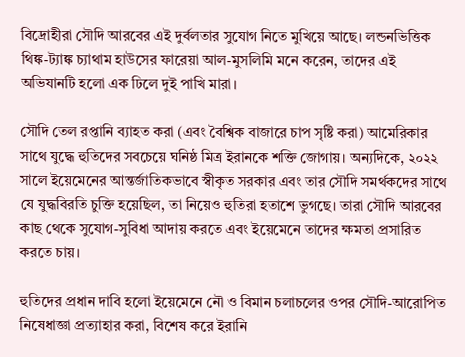বিদ্রোহীরা সৌদি আরবের এই দুর্বলতার সুযোগ নিতে মুখিয়ে আছে। লন্ডনভিত্তিক থিঙ্ক-ট্যাঙ্ক চ্যাথাম হাউসের ফারেয়া আল-মুসলিমি মনে করেন, তাদের এই অভিযানটি হলো এক ঢিলে দুই পাখি মারা।

সৌদি তেল রপ্তানি ব্যাহত করা (এবং বৈশ্বিক বাজারে চাপ সৃষ্টি করা) আমেরিকার সাথে যুদ্ধে হুতিদের সবচেয়ে ঘনিষ্ঠ মিত্র ইরানকে শক্তি জোগায়। অন্যদিকে, ২০২২ সালে ইয়েমেনের আন্তর্জাতিকভাবে স্বীকৃত সরকার এবং তার সৌদি সমর্থকদের সাথে যে যুদ্ধবিরতি চুক্তি হয়েছিল, তা নিয়েও হুতিরা হতাশে ভুগছে। তারা সৌদি আরবের কাছ থেকে সুযোগ-সুবিধা আদায় করতে এবং ইয়েমেনে তাদের ক্ষমতা প্রসারিত করতে চায়।

হুতিদের প্রধান দাবি হলো ইয়েমেনে নৌ ও বিমান চলাচলের ওপর সৌদি-আরোপিত নিষেধাজ্ঞা প্রত্যাহার করা, বিশেষ করে ইরানি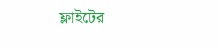ফ্লাইটের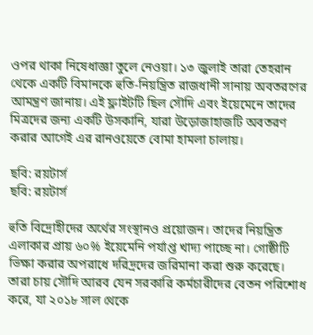ওপর থাকা নিষেধাজ্ঞা তুলে নেওয়া। ১৩ জুলাই তারা তেহরান থেকে একটি বিমানকে হুতি-নিয়ন্ত্রিত রাজধানী সানায় অবতরণের আমন্ত্রণ জানায়। এই ফ্লাইটটি ছিল সৌদি এবং ইয়েমেনে তাদের মিত্রদের জন্য একটি উসকানি, যারা উড়োজাহাজটি অবতরণ করার আগেই এর রানওয়েতে বোমা হামলা চালায়।

ছবি: রয়টার্স
ছবি: রয়টার্স

হুতি বিদ্রোহীদের অর্থের সংস্থানও প্রয়োজন। তাদের নিয়ন্ত্রিত এলাকার প্রায় ৬০% ইয়েমেনি পর্যাপ্ত খাদ্য পাচ্ছে না। গোষ্ঠীটি ভিক্ষা করার অপরাধে দরিদ্রদের জরিমানা করা শুরু করেছে। তারা চায় সৌদি আরব যেন সরকারি কর্মচারীদের বেতন পরিশোধ করে, যা ২০১৮ সাল থেকে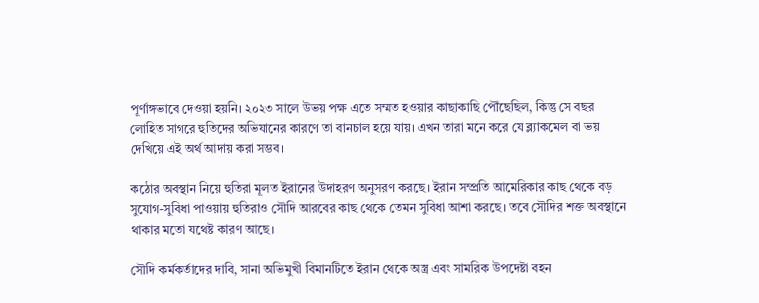পূর্ণাঙ্গভাবে দেওয়া হয়নি। ২০২৩ সালে উভয় পক্ষ এতে সম্মত হওয়ার কাছাকাছি পৌঁছেছিল, কিন্তু সে বছর লোহিত সাগরে হুতিদের অভিযানের কারণে তা বানচাল হয়ে যায়। এখন তারা মনে করে যে ব্ল্যাকমেল বা ভয় দেখিয়ে এই অর্থ আদায় করা সম্ভব।

কঠোর অবস্থান নিয়ে হুতিরা মূলত ইরানের উদাহরণ অনুসরণ করছে। ইরান সম্প্রতি আমেরিকার কাছ থেকে বড় সুযোগ-সুবিধা পাওয়ায় হুতিরাও সৌদি আরবের কাছ থেকে তেমন সুবিধা আশা করছে। তবে সৌদির শক্ত অবস্থানে থাকার মতো যথেষ্ট কারণ আছে।

সৌদি কর্মকর্তাদের দাবি, সানা অভিমুখী বিমানটিতে ইরান থেকে অস্ত্র এবং সামরিক উপদেষ্টা বহন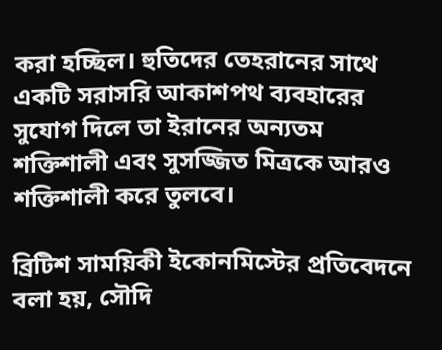করা হচ্ছিল। হুতিদের তেহরানের সাথে একটি সরাসরি আকাশপথ ব্যবহারের সুযোগ দিলে তা ইরানের অন্যতম শক্তিশালী এবং সুসজ্জিত মিত্রকে আরও শক্তিশালী করে তুলবে।

ব্রিটিশ সাময়িকী ইকোনমিস্টের প্রতিবেদনে বলা হয়, সৌদি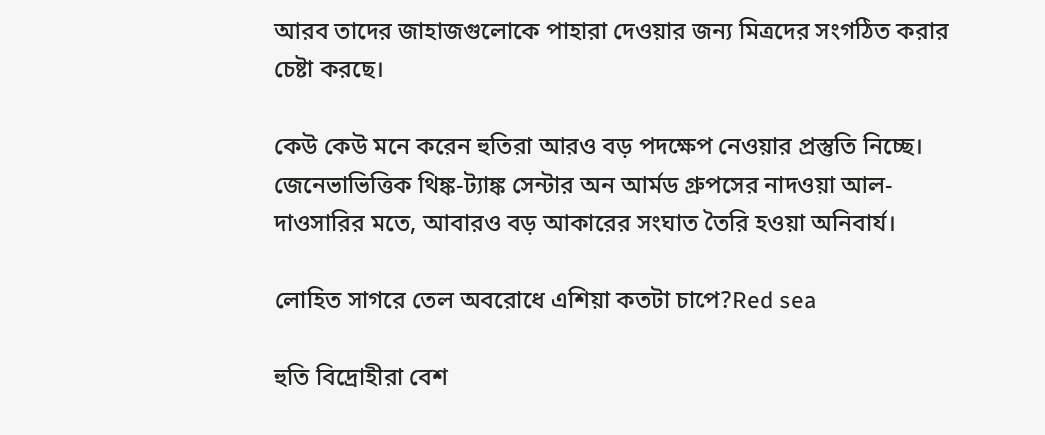আরব তাদের জাহাজগুলোকে পাহারা দেওয়ার জন্য মিত্রদের সংগঠিত করার চেষ্টা করছে।

কেউ কেউ মনে করেন হুতিরা আরও বড় পদক্ষেপ নেওয়ার প্রস্তুতি নিচ্ছে। জেনেভাভিত্তিক থিঙ্ক-ট্যাঙ্ক সেন্টার অন আর্মড গ্রুপসের নাদওয়া আল-দাওসারির মতে, আবারও বড় আকারের সংঘাত তৈরি হওয়া অনিবার্য।

লোহিত সাগরে তেল অবরোধে এশিয়া কতটা চাপে?Red sea

হুতি বিদ্রোহীরা বেশ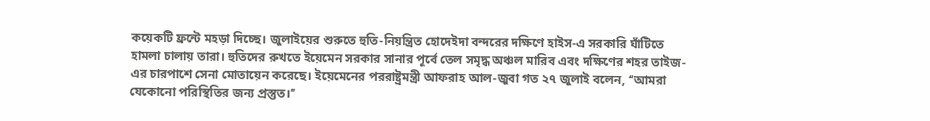কয়েকটি ফ্রন্টে মহড়া দিচ্ছে। জুলাইয়ের শুরুতে হুতি-নিয়ন্ত্রিত হোদেইদা বন্দরের দক্ষিণে হাইস-এ সরকারি ঘাঁটিতে হামলা চালায় তারা। হুতিদের রুখতে ইয়েমেন সরকার সানার পূর্বে তেল সমৃদ্ধ অঞ্চল মারিব এবং দক্ষিণের শহর তাইজ-এর চারপাশে সেনা মোতায়েন করেছে। ইয়েমেনের পররাষ্ট্রমন্ত্রী আফরাহ আল-জুবা গত ২৭ জুলাই বলেন, ‘‘আমরা যেকোনো পরিস্থিতির জন্য প্রস্তুত।’’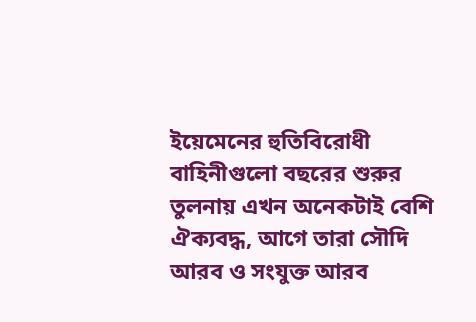ইয়েমেনের হুতিবিরোধী বাহিনীগুলো বছরের শুরুর তুলনায় এখন অনেকটাই বেশি ঐক্যবদ্ধ, আগে তারা সৌদি আরব ও সংযুক্ত আরব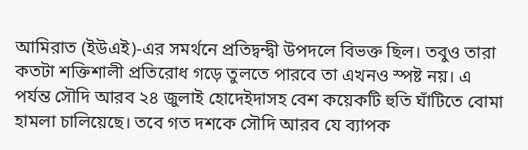আমিরাত (ইউএই)-এর সমর্থনে প্রতিদ্বন্দ্বী উপদলে বিভক্ত ছিল। তবুও তারা কতটা শক্তিশালী প্রতিরোধ গড়ে তুলতে পারবে তা এখনও স্পষ্ট নয়। এ পর্যন্ত সৌদি আরব ২৪ জুলাই হোদেইদাসহ বেশ কয়েকটি হুতি ঘাঁটিতে বোমা হামলা চালিয়েছে। তবে গত দশকে সৌদি আরব যে ব্যাপক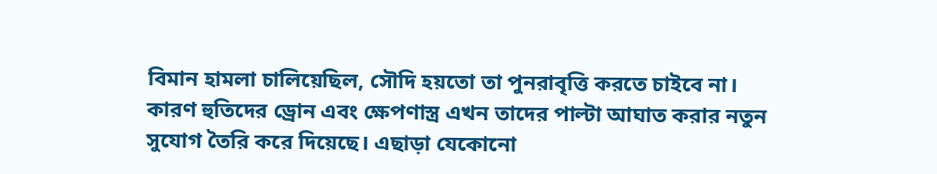বিমান হামলা চালিয়েছিল, সৌদি হয়তো তা পুনরাবৃত্তি করতে চাইবে না। কারণ হুতিদের ড্রোন এবং ক্ষেপণাস্ত্র এখন তাদের পাল্টা আঘাত করার নতুন সুযোগ তৈরি করে দিয়েছে। এছাড়া যেকোনো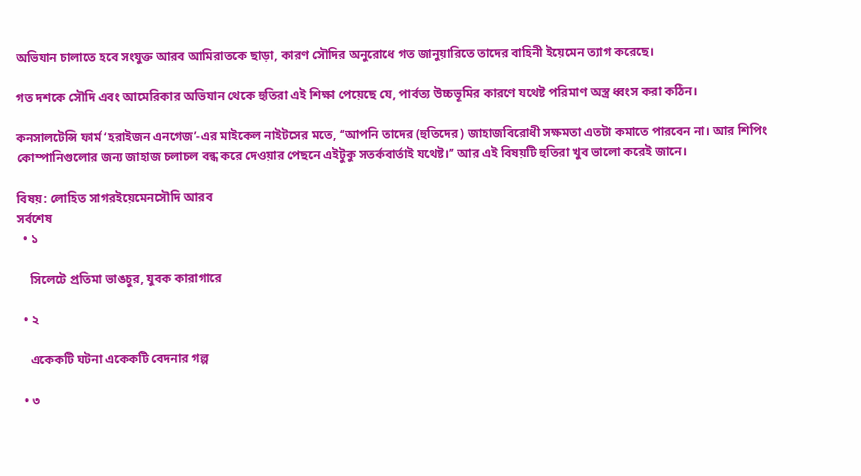অভিযান চালাতে হবে সংযুক্ত আরব আমিরাতকে ছাড়া, কারণ সৌদির অনুরোধে গত জানুয়ারিতে তাদের বাহিনী ইয়েমেন ত্যাগ করেছে।

গত দশকে সৌদি এবং আমেরিকার অভিযান থেকে হুতিরা এই শিক্ষা পেয়েছে যে, পার্বত্য উচ্চভূমির কারণে যথেষ্ট পরিমাণ অস্ত্র ধ্বংস করা কঠিন।

কনসালটেন্সি ফার্ম ‘হরাইজন এনগেজ’-এর মাইকেল নাইটসের মতে, ‘‘আপনি তাদের (হুতিদের) জাহাজবিরোধী সক্ষমতা এতটা কমাতে পারবেন না। আর শিপিং কোম্পানিগুলোর জন্য জাহাজ চলাচল বন্ধ করে দেওয়ার পেছনে এইটুকু সতর্কবার্তাই যথেষ্ট।’’ আর এই বিষয়টি হুতিরা খুব ভালো করেই জানে।

বিষয়: লোহিত সাগরইয়েমেনসৌদি আরব
সর্বশেষ
  • ১

    সিলেটে প্রতিমা ভাঙচুর, যুবক কারাগারে

  • ২

    একেকটি ঘটনা একেকটি বেদনার গল্প

  • ৩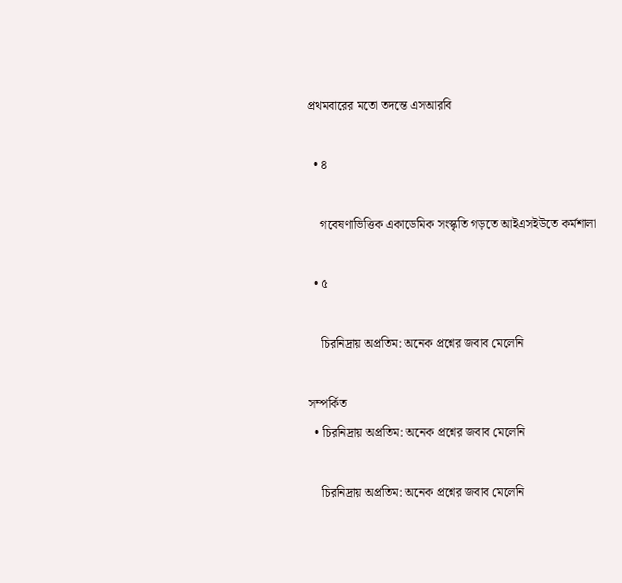প্রথমবারের মতো তদন্তে এসআরবি

  • ৪

    গবেষণাভিত্তিক একাডেমিক সংস্কৃতি গড়তে আইএসইউতে কর্মশালা

  • ৫

    চিরনিদ্রায় অপ্রতিম: অনেক প্রশ্নের জবাব মেলেনি

সম্পর্কিত
  • চিরনিদ্রায় অপ্রতিম: অনেক প্রশ্নের জবাব মেলেনি

    চিরনিদ্রায় অপ্রতিম: অনেক প্রশ্নের জবাব মেলেনি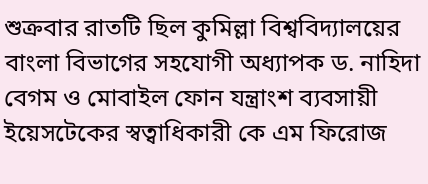শুক্রবার রাতটি ছিল কুমিল্লা বিশ্ববিদ্যালয়ের বাংলা বিভাগের সহযোগী অধ্যাপক ড. নাহিদা বেগম ও মোবাইল ফোন যন্ত্রাংশ ব্যবসায়ী ইয়েসটেকের স্বত্বাধিকারী কে এম ফিরোজ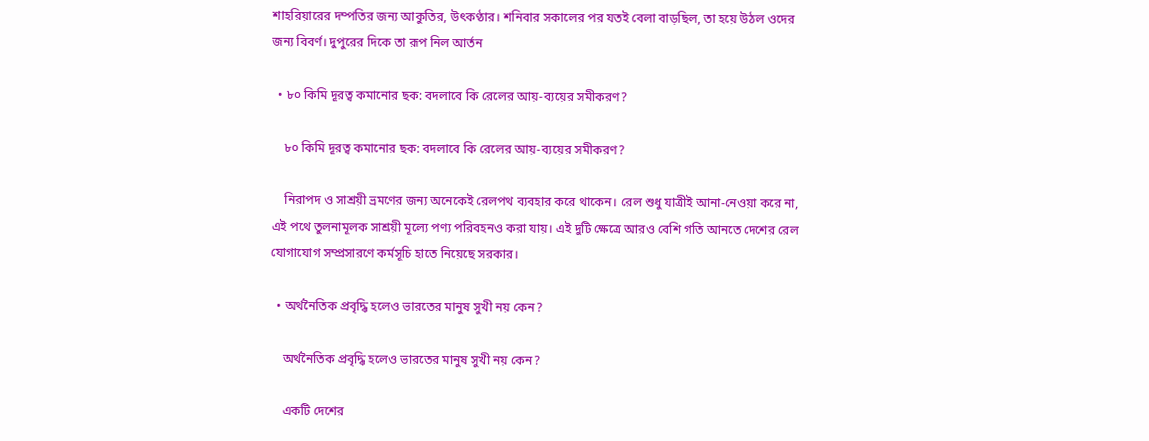শাহরিয়ারের দম্পতির জন্য আকুতির, উৎকণ্ঠার। শনিবার সকালের পর যতই বেলা বাড়ছিল, তা হয়ে উঠল ওদের জন্য বিবর্ণ। দুপুরের দিকে তা রূপ নিল আর্তন

  • ৮০ কিমি দূরত্ব কমানোর ছক: বদলাবে কি রেলের আয়-ব্যয়ের সমীকরণ?

    ৮০ কিমি দূরত্ব কমানোর ছক: বদলাবে কি রেলের আয়-ব্যয়ের সমীকরণ?

    নিরাপদ ও সাশ্রয়ী ভ্রমণের জন্য অনেকেই রেলপথ ব্যবহার করে থাকেন। রেল শুধু যাত্রীই আনা-নেওয়া করে না, এই পথে তুলনামূলক সাশ্রয়ী মূল্যে পণ্য পরিবহনও করা যায়। এই দুটি ক্ষেত্রে আরও বেশি গতি আনতে দেশের রেল যোগাযোগ সম্প্রসারণে কর্মসূচি হাতে নিয়েছে সরকার।

  • অর্থনৈতিক প্রবৃদ্ধি হলেও ভারতের মানুষ সুখী নয় কেন?

    অর্থনৈতিক প্রবৃদ্ধি হলেও ভারতের মানুষ সুখী নয় কেন?

    একটি দেশের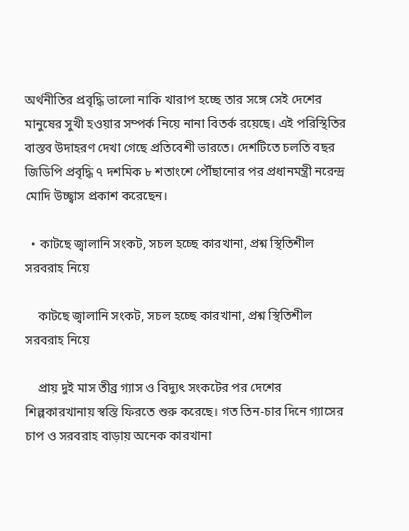অর্থনীতির প্রবৃদ্ধি ভালো নাকি খারাপ হচ্ছে তার সঙ্গে সেই দেশের মানুষের সুখী হওয়ার সম্পর্ক নিয়ে নানা বিতর্ক রয়েছে। এই পরিস্থিতির বাস্তব উদাহরণ দেখা গেছে প্রতিবেশী ভারতে। দেশটিতে চলতি বছর জিডিপি প্রবৃদ্ধি ৭ দশমিক ৮ শতাংশে পৌঁছানোর পর প্রধানমন্ত্রী নরেন্দ্র মোদি উচ্ছ্বাস প্রকাশ করেছেন।

  • কাটছে জ্বালানি সংকট, সচল হচ্ছে কারখানা, প্রশ্ন স্থিতিশীল সরবরাহ নিয়ে

    কাটছে জ্বালানি সংকট, সচল হচ্ছে কারখানা, প্রশ্ন স্থিতিশীল সরবরাহ নিয়ে

    প্রায় দুই মাস তীব্র গ্যাস ও বিদ্যুৎ সংকটের পর দেশের শিল্পকারখানায় স্বস্তি ফিরতে শুরু করেছে। গত তিন-চার দিনে গ্যাসের চাপ ও সরবরাহ বাড়ায় অনেক কারখানা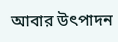আবার উৎপাদন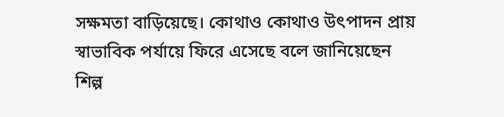সক্ষমতা বাড়িয়েছে। কোথাও কোথাও উৎপাদন প্রায় স্বাভাবিক পর্যায়ে ফিরে এসেছে বলে জানিয়েছেন শিল্প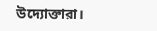উদ্যোক্তারা।